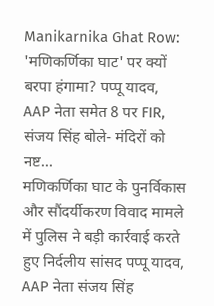Manikarnika Ghat Row: 'मणिकर्णिका घाट' पर क्यों बरपा हंगामा? पप्पू यादव, AAP नेता समेत 8 पर FIR, संजय सिंह बोले- मंदिरों को नष्ट...
मणिकर्णिका घाट के पुनर्विकास और सौंदर्यीकरण विवाद मामले में पुलिस ने बड़ी कार्रवाई करते हुए निर्दलीय सांसद पप्पू यादव, AAP नेता संजय सिंह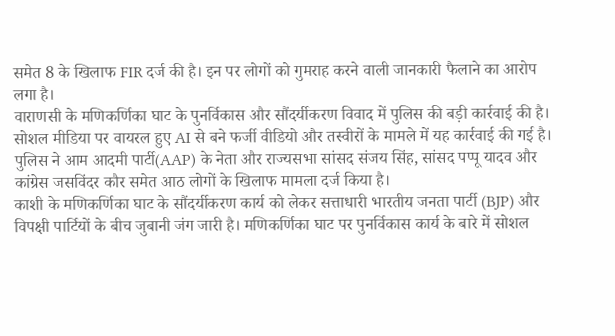समेत 8 के खिलाफ FIR दर्ज की है। इन पर लोगों को गुमराह करने वाली जानकारी फैलाने का आरोप लगा है।
वाराणसी के मणिकर्णिका घाट के पुनर्विकास और सौंदर्यीकरण विवाद में पुलिस की बड़ी कार्रवाई की है। सोशल मीडिया पर वायरल हुए AI से बने फर्जी वीडियो और तस्वीरों के मामले में यह कार्रवाई की गई है। पुलिस ने आम आदमी पार्टी(AAP) के नेता और राज्यसभा सांसद संजय सिंह, सांसद पप्पू यादव और कांग्रेस जसविंदर कौर समेत आठ लोगों के खिलाफ मामला दर्ज किया है।
काशी के मणिकर्णिका घाट के सौंदर्यीकरण कार्य को लेकर सत्ताधारी भारतीय जनता पार्टी (BJP) और विपक्षी पार्टियों के बीच जुबानी जंग जारी है। मणिकर्णिका घाट पर पुनर्विकास कार्य के बारे में सोशल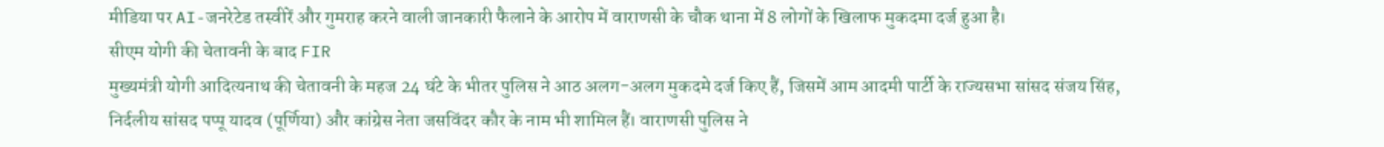मीडिया पर AI-जनरेटेड तस्वीरें और गुमराह करने वाली जानकारी फैलाने के आरोप में वाराणसी के चौक थाना में 8 लोगों के खिलाफ मुकदमा दर्ज हुआ है।
सीएम योगी की चेतावनी के बाद FIR
मुख्यमंत्री योगी आदित्यनाथ की चेतावनी के महज 24 घंटे के भीतर पुलिस ने आठ अलग-अलग मुकदमे दर्ज किए हैं, जिसमें आम आदमी पार्टी के राज्यसभा सांसद संजय सिंह, निर्दलीय सांसद पप्पू यादव (पूर्णिया) और कांग्रेस नेता जसविंदर कौर के नाम भी शामिल हैं। वाराणसी पुलिस ने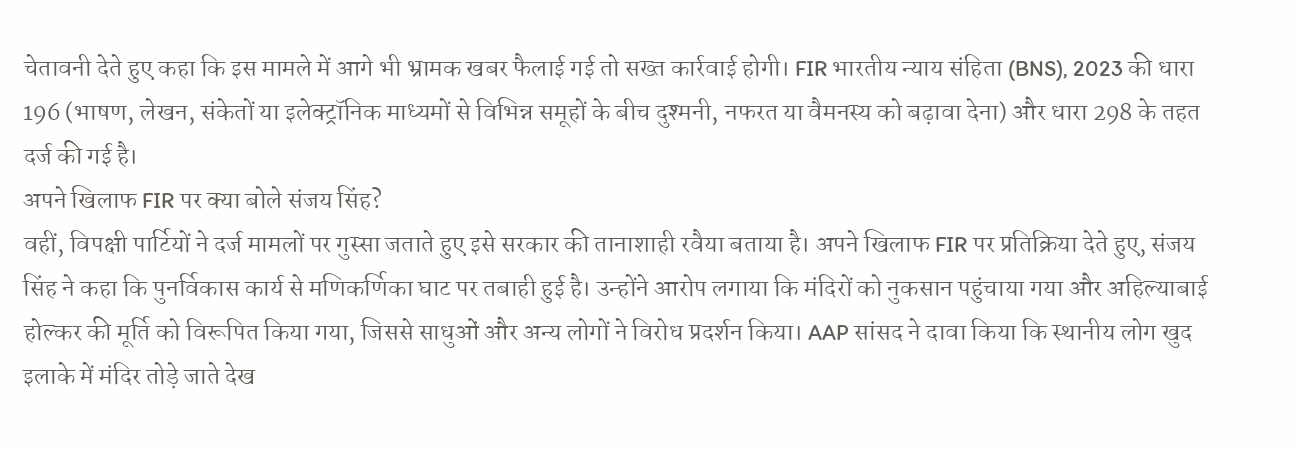चेतावनी देते हुए कहा कि इस मामले में आगे भी भ्रामक खबर फैलाई गई तो सख्त कार्रवाई होगी। FIR भारतीय न्याय संहिता (BNS), 2023 की धारा 196 (भाषण, लेखन, संकेतों या इलेक्ट्रॉनिक माध्यमों से विभिन्न समूहों के बीच दुश्मनी, नफरत या वैमनस्य को बढ़ावा देना) और धारा 298 के तहत दर्ज की गई है।
अपने खिलाफ FIR पर क्या बोले संजय सिंह?
वहीं, विपक्षी पार्टियों ने दर्ज मामलों पर गुस्सा जताते हुए इसे सरकार की तानाशाही रवैया बताया है। अपने खिलाफ FIR पर प्रतिक्रिया देते हुए, संजय सिंह ने कहा कि पुनर्विकास कार्य से मणिकर्णिका घाट पर तबाही हुई है। उन्होंने आरोप लगाया कि मंदिरों को नुकसान पहुंचाया गया और अहिल्याबाई होल्कर की मूर्ति को विरूपित किया गया, जिससे साधुओं और अन्य लोगों ने विरोध प्रदर्शन किया। AAP सांसद ने दावा किया कि स्थानीय लोग खुद इलाके में मंदिर तोड़े जाते देख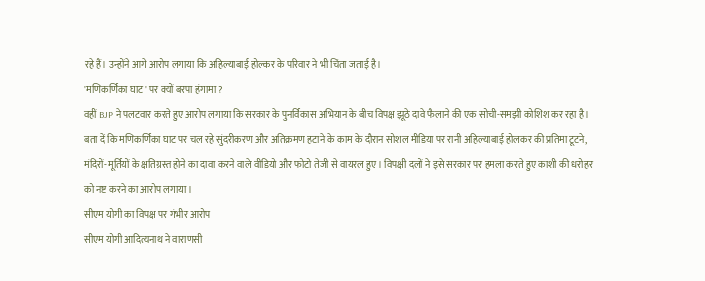रहे हैं। उन्होंने आगे आरोप लगाया कि अहिल्याबाई होल्कर के परिवार ने भी चिंता जताई है।
'मणिकर्णिका घाट' पर क्यों बरपा हंगामा?
वहीं BJP ने पलटवार करते हुए आरोप लगाया कि सरकार के पुनर्विकास अभियान के बीच विपक्ष झूठे दावे फैलाने की एक सोची-समझी कोशिश कर रहा है। बता दें कि मणिकर्णिका घाट पर चल रहे सुंदरीकरण और अतिक्रमण हटाने के काम के दौरान सोशल मीडिया पर रानी अहिल्याबाई होलकर की प्रतिमा टूटने, मंदिरों-मूर्तियों के क्षतिग्रस्त होने का दावा करने वाले वीडियो और फोटो तेजी से वायरल हुए। विपक्षी दलों ने इसे सरकार पर हमला करते हुए काशी की धरोहर को नष्ट करने का आरोप लगाया।
सीएम योगी का विपक्ष पर गंभीर आरोप
सीएम योगी आदित्यनाथ ने वाराणसी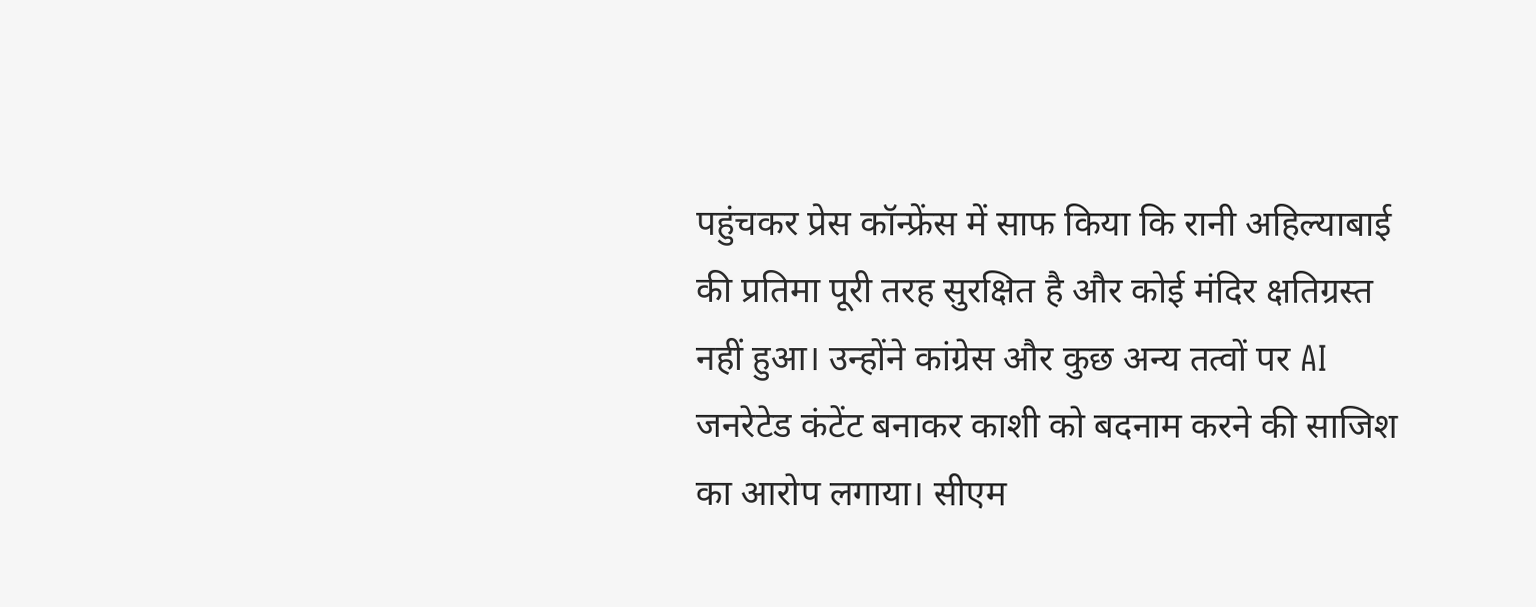पहुंचकर प्रेस कॉन्फ्रेंस में साफ किया कि रानी अहिल्याबाई की प्रतिमा पूरी तरह सुरक्षित है और कोई मंदिर क्षतिग्रस्त नहीं हुआ। उन्होंने कांग्रेस और कुछ अन्य तत्वों पर AI जनरेटेड कंटेंट बनाकर काशी को बदनाम करने की साजिश का आरोप लगाया। सीएम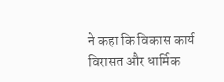ने कहा कि विकास कार्य विरासत और धार्मिक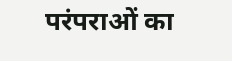परंपराओं का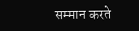सम्मान करते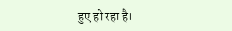हुए हो रहा है।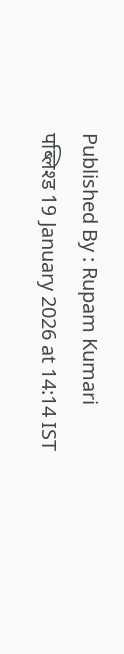Published By : Rupam Kumari
पब्लिश्ड 19 January 2026 at 14:14 IST